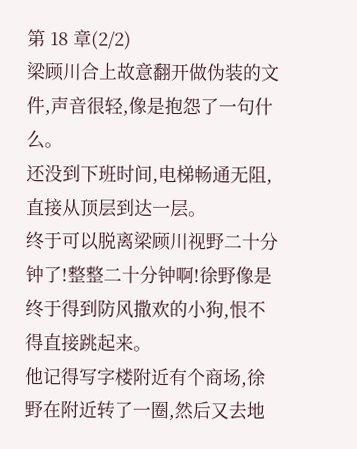第 18 章(2/2)
梁顾川合上故意翻开做伪装的文件,声音很轻,像是抱怨了一句什么。
还没到下班时间,电梯畅通无阻,直接从顶层到达一层。
终于可以脱离梁顾川视野二十分钟了!整整二十分钟啊!徐野像是终于得到防风撒欢的小狗,恨不得直接跳起来。
他记得写字楼附近有个商场,徐野在附近转了一圈,然后又去地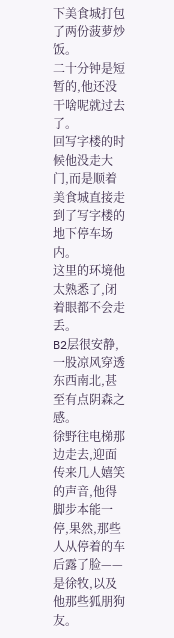下美食城打包了两份菠萝炒饭。
二十分钟是短暂的,他还没干啥呢就过去了。
回写字楼的时候他没走大门,而是顺着美食城直接走到了写字楼的地下停车场内。
这里的环境他太熟悉了,闭着眼都不会走丢。
B2层很安静,一股凉风穿透东西南北,甚至有点阴森之感。
徐野往电梯那边走去,迎面传来几人嬉笑的声音,他得脚步本能一停,果然,那些人从停着的车后露了脸——是徐牧,以及他那些狐朋狗友。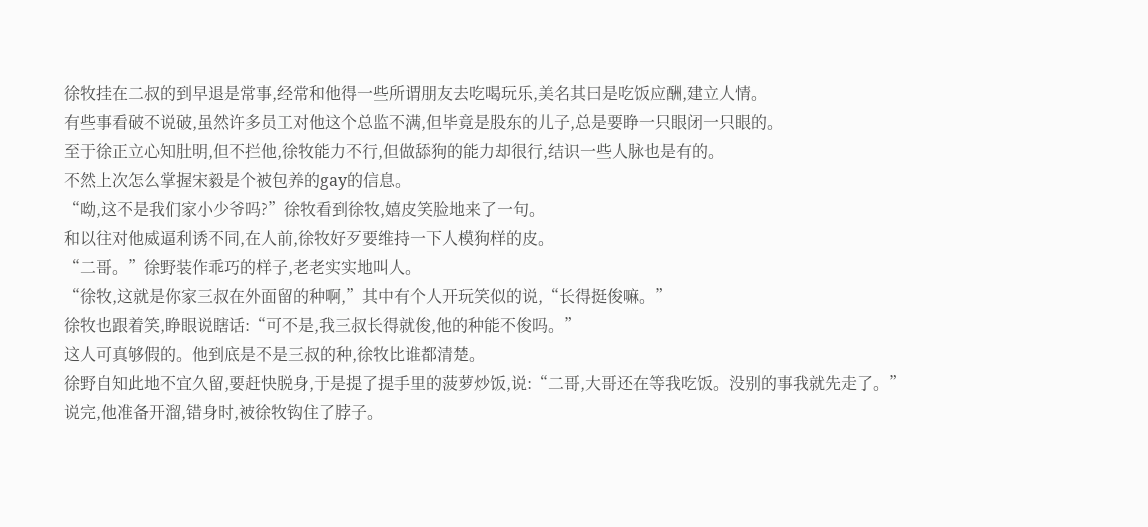徐牧挂在二叔的到早退是常事,经常和他得一些所谓朋友去吃喝玩乐,美名其曰是吃饭应酬,建立人情。
有些事看破不说破,虽然许多员工对他这个总监不满,但毕竟是股东的儿子,总是要睁一只眼闭一只眼的。
至于徐正立心知肚明,但不拦他,徐牧能力不行,但做舔狗的能力却很行,结识一些人脉也是有的。
不然上次怎么掌握宋毅是个被包养的gay的信息。
“呦,这不是我们家小少爷吗?”徐牧看到徐牧,嬉皮笑脸地来了一句。
和以往对他威逼利诱不同,在人前,徐牧好歹要维持一下人模狗样的皮。
“二哥。”徐野装作乖巧的样子,老老实实地叫人。
“徐牧,这就是你家三叔在外面留的种啊,”其中有个人开玩笑似的说,“长得挺俊嘛。”
徐牧也跟着笑,睁眼说瞎话:“可不是,我三叔长得就俊,他的种能不俊吗。”
这人可真够假的。他到底是不是三叔的种,徐牧比谁都清楚。
徐野自知此地不宜久留,要赶快脱身,于是提了提手里的菠萝炒饭,说:“二哥,大哥还在等我吃饭。没别的事我就先走了。”
说完,他准备开溜,错身时,被徐牧钩住了脖子。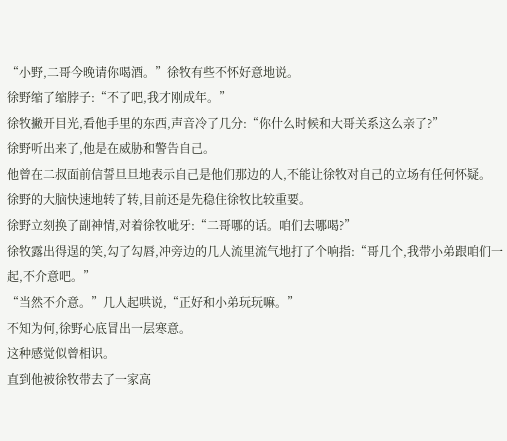“小野,二哥今晚请你喝酒。”徐牧有些不怀好意地说。
徐野缩了缩脖子:“不了吧,我才刚成年。”
徐牧撇开目光,看他手里的东西,声音冷了几分:“你什么时候和大哥关系这么亲了?”
徐野听出来了,他是在威胁和警告自己。
他曾在二叔面前信誓旦旦地表示自己是他们那边的人,不能让徐牧对自己的立场有任何怀疑。
徐野的大脑快速地转了转,目前还是先稳住徐牧比较重要。
徐野立刻换了副神情,对着徐牧呲牙:“二哥哪的话。咱们去哪喝?”
徐牧露出得逞的笑,勾了勾唇,冲旁边的几人流里流气地打了个响指:“哥几个,我带小弟跟咱们一起,不介意吧。”
“当然不介意。”几人起哄说,“正好和小弟玩玩嘛。”
不知为何,徐野心底冒出一层寒意。
这种感觉似曾相识。
直到他被徐牧带去了一家高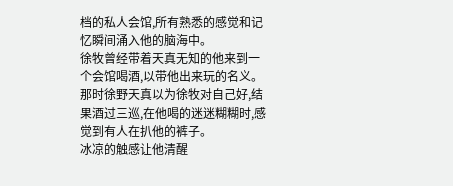档的私人会馆,所有熟悉的感觉和记忆瞬间涌入他的脑海中。
徐牧曾经带着天真无知的他来到一个会馆喝酒,以带他出来玩的名义。那时徐野天真以为徐牧对自己好,结果酒过三巡,在他喝的迷迷糊糊时,感觉到有人在扒他的裤子。
冰凉的触感让他清醒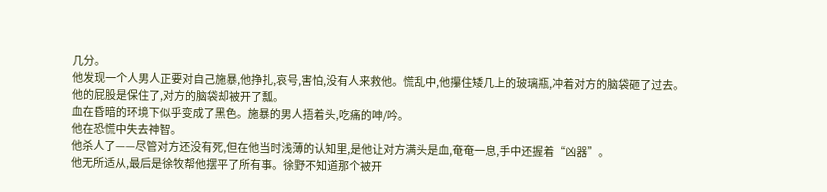几分。
他发现一个人男人正要对自己施暴,他挣扎,哀号,害怕,没有人来救他。慌乱中,他攥住矮几上的玻璃瓶,冲着对方的脑袋砸了过去。
他的屁股是保住了,对方的脑袋却被开了瓢。
血在昏暗的环境下似乎变成了黑色。施暴的男人捂着头,吃痛的呻/吟。
他在恐慌中失去神智。
他杀人了——尽管对方还没有死,但在他当时浅薄的认知里,是他让对方满头是血,奄奄一息,手中还握着“凶器”。
他无所适从,最后是徐牧帮他摆平了所有事。徐野不知道那个被开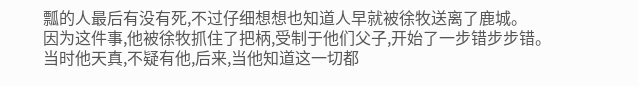瓢的人最后有没有死,不过仔细想想也知道人早就被徐牧送离了鹿城。
因为这件事,他被徐牧抓住了把柄,受制于他们父子,开始了一步错步步错。
当时他天真,不疑有他,后来,当他知道这一切都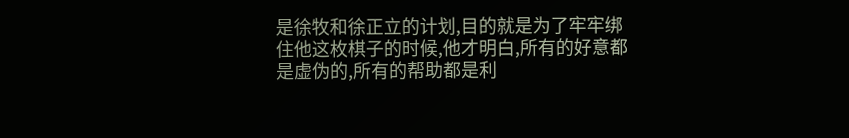是徐牧和徐正立的计划,目的就是为了牢牢绑住他这枚棋子的时候,他才明白,所有的好意都是虚伪的,所有的帮助都是利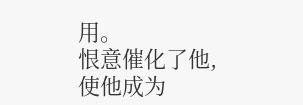用。
恨意催化了他,使他成为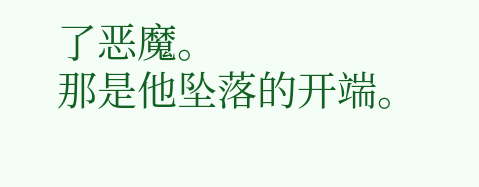了恶魔。
那是他坠落的开端。